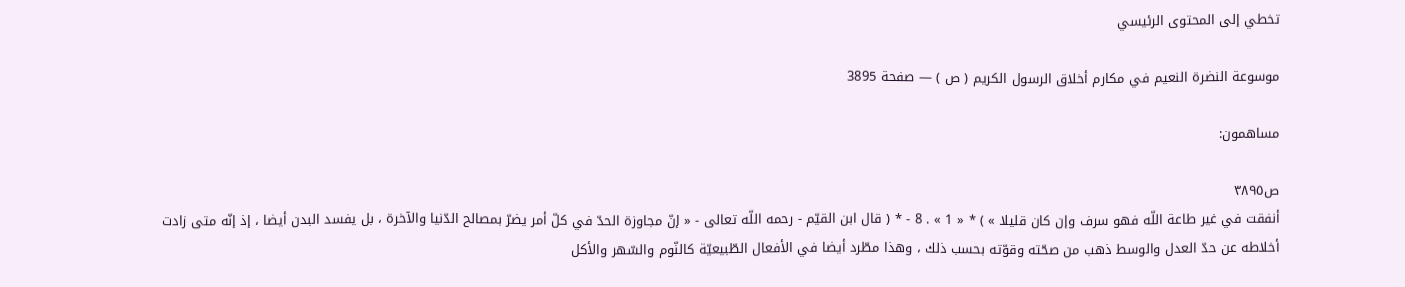تخطي إلى المحتوى الرئيسي

موسوعة النضرة النعيم في مكارم أخلاق الرسول الكريم ( ص ) — صفحة 3895

مساهمون:

ص٣٨٩٥
أنفقت في غير طاعة اللّه فهو سرف وإن كان قليلا » ) * « 1 » . 8 - * ( قال ابن القيّم - رحمه اللّه تعالى - « إنّ مجاوزة الحدّ في كلّ أمر يضرّ بمصالح الدّنيا والآخرة ، بل يفسد البدن أيضا ، إذ إنّه متى زادت أخلاطه عن حدّ العدل والوسط ذهب من صحّته وقوّته بحسب ذلك ، وهذا مطّرد أيضا في الأفعال الطّبيعيّة كالنّوم والسّهر والأكل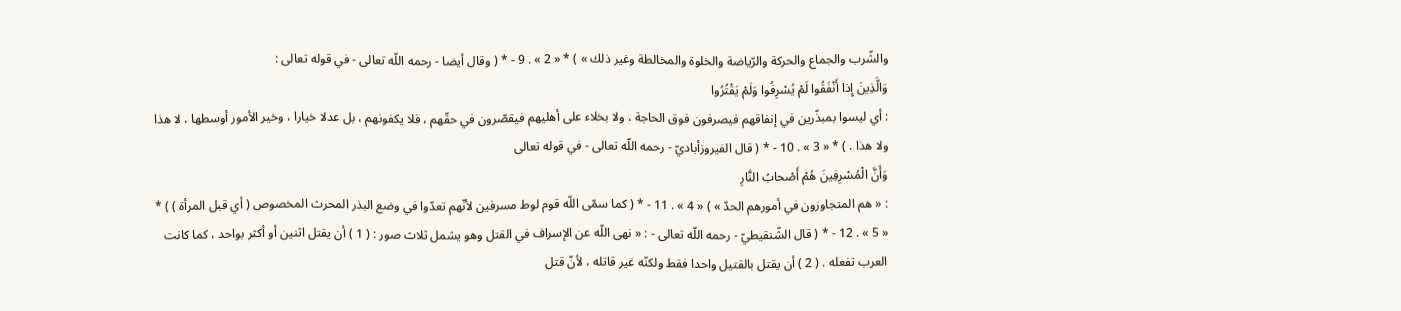والشّرب والجماع والحركة والرّياضة والخلوة والمخالطة وغير ذلك » ) * « 2 » . 9 - * ( وقال أيضا - رحمه اللّه تعالى - في قوله تعالى :
وَالَّذِينَ إِذا أَنْفَقُوا لَمْ يُسْرِفُوا وَلَمْ يَقْتُرُوا
: أي ليسوا بمبذّرين في إنفاقهم فيصرفون فوق الحاجة ، ولا بخلاء على أهليهم فيقصّرون في حقّهم ، فلا يكفونهم ، بل عدلا خيارا ، وخير الأمور أوسطها ، لا هذا ولا هذا . ) * « 3 » . 10 - * ( قال الفيروزأباديّ - رحمه اللّه تعالى - في قوله تعالى
وَأَنَّ الْمُسْرِفِينَ هُمْ أَصْحابُ النَّارِ
: « هم المتجاوزون في أمورهم الحدّ » ) « 4 » . 11 - * ( كما سمّى اللّه قوم لوط مسرفين لأنّهم تعدّوا في وضع البذر المحرث المخصوص ( أي قبل المرأة ) ) * « 5 » . 12 - * ( قال الشّنقيطيّ - رحمه اللّه تعالى - : « نهى اللّه عن الإسراف في القتل وهو يشمل ثلاث صور : ( 1 ) أن يقتل اثنين أو أكثر بواحد ، كما كانت العرب تفعله . ( 2 ) أن يقتل بالقتيل واحدا فقط ولكنّه غير قاتله ، لأنّ قتل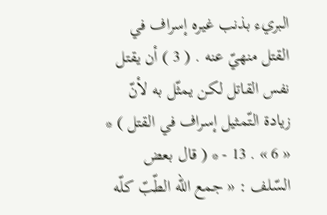البريء بذنب غيره إسراف في القتل منهيّ عنه . ( 3 ) أن يقتل نفس القاتل لكن يمثّل به لأنّ زيادة التّمثيل إسراف في القتل ) * « 6 » . 13 - * ( قال بعض السّلف : « جمع اللّه الطّبّ كلّه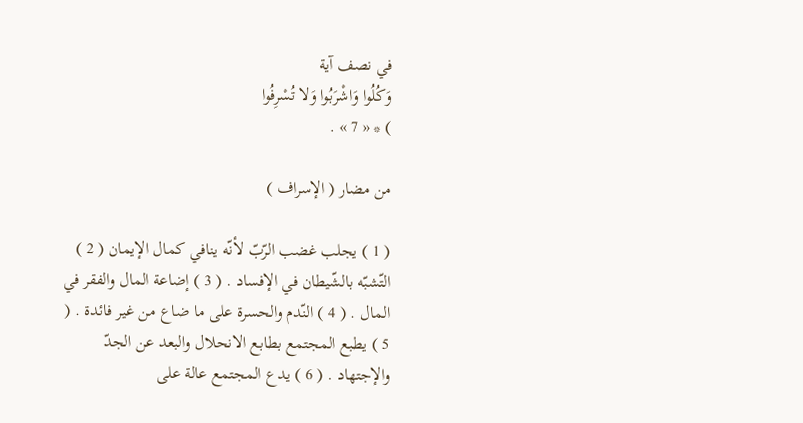في نصف آية
وَكُلُوا وَاشْرَبُوا وَلا تُسْرِفُوا
) * « 7 » .

من مضار ( الإسراف )

( 1 ) يجلب غضب الرّبّ لأنّه ينافي كمال الإيمان ( 2 ) التّشبّه بالشّيطان في الإفساد . ( 3 ) إضاعة المال والفقر في المال . ( 4 ) النّدم والحسرة على ما ضاع من غير فائدة . ( 5 ) يطبع المجتمع بطابع الانحلال والبعد عن الجدّ والإجتهاد . ( 6 ) يدع المجتمع عالة على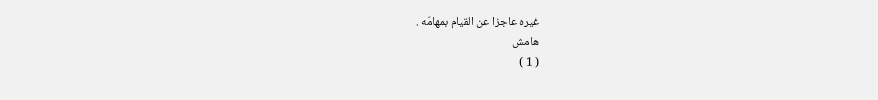غيره عاجزا عن القيام بمهامّه .
هامش
( 1 )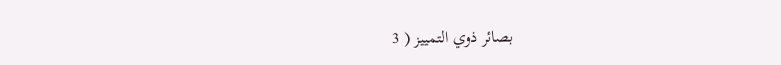بصائر ذوي التمييز ( 3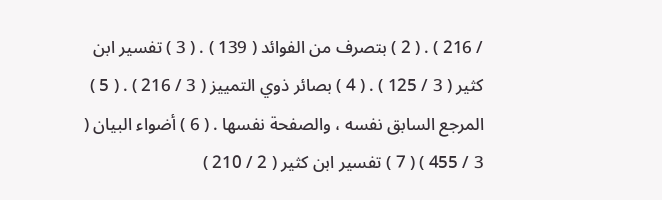/ 216 ) . ( 2 ) بتصرف من الفوائد ( 139 ) . ( 3 ) تفسير ابن كثير ( 3 / 125 ) . ( 4 ) بصائر ذوي التمييز ( 3 / 216 ) . ( 5 ) المرجع السابق نفسه ، والصفحة نفسها . ( 6 ) أضواء البيان ( 3 / 455 ) ( 7 ) تفسير ابن كثير ( 2 / 210 )